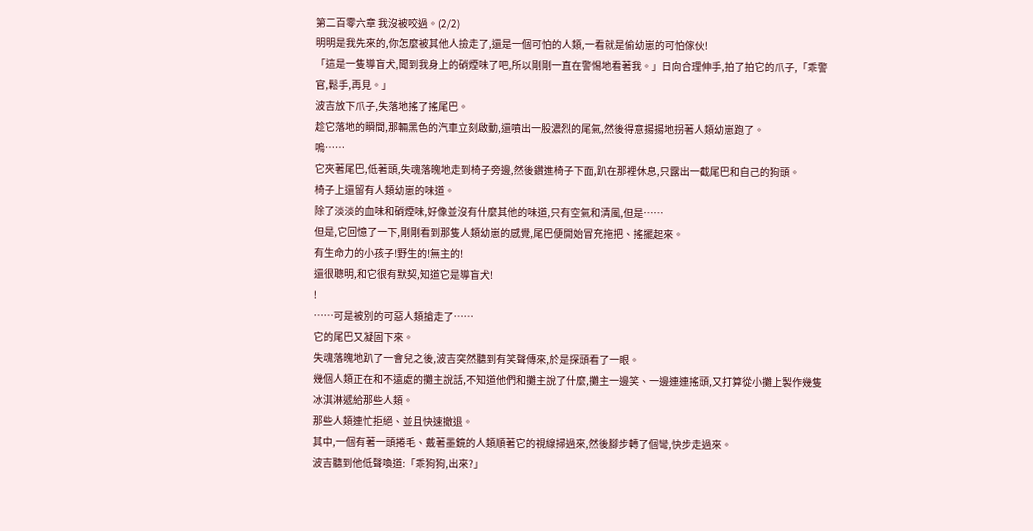第二百零六章 我沒被咬過。(2/2)
明明是我先來的,你怎麼被其他人撿走了,還是一個可怕的人類,一看就是偷幼崽的可怕傢伙!
「這是一隻導盲犬,聞到我身上的硝煙味了吧,所以剛剛一直在警惕地看著我。」日向合理伸手,拍了拍它的爪子,「乖警官,鬆手,再見。」
波吉放下爪子,失落地搖了搖尾巴。
趁它落地的瞬間,那輛黑色的汽車立刻啟動,還噴出一股濃烈的尾氣,然後得意揚揚地拐著人類幼崽跑了。
嗚……
它夾著尾巴,低著頭,失魂落魄地走到椅子旁邊,然後鑽進椅子下面,趴在那裡休息,只露出一截尾巴和自己的狗頭。
椅子上還留有人類幼崽的味道。
除了淡淡的血味和硝煙味,好像並沒有什麼其他的味道,只有空氣和清風,但是……
但是,它回憶了一下,剛剛看到那隻人類幼崽的感覺,尾巴便開始冒充拖把、搖擺起來。
有生命力的小孩子!野生的!無主的!
還很聰明,和它很有默契,知道它是導盲犬!
!
……可是被別的可惡人類搶走了……
它的尾巴又凝固下來。
失魂落魄地趴了一會兒之後,波吉突然聽到有笑聲傳來,於是探頭看了一眼。
幾個人類正在和不遠處的攤主說話,不知道他們和攤主說了什麼,攤主一邊笑、一邊連連搖頭,又打算從小攤上製作幾隻冰淇淋遞給那些人類。
那些人類連忙拒絕、並且快速撤退。
其中,一個有著一頭捲毛、戴著墨鏡的人類順著它的視線掃過來,然後腳步轉了個彎,快步走過來。
波吉聽到他低聲喚道:「乖狗狗,出來?」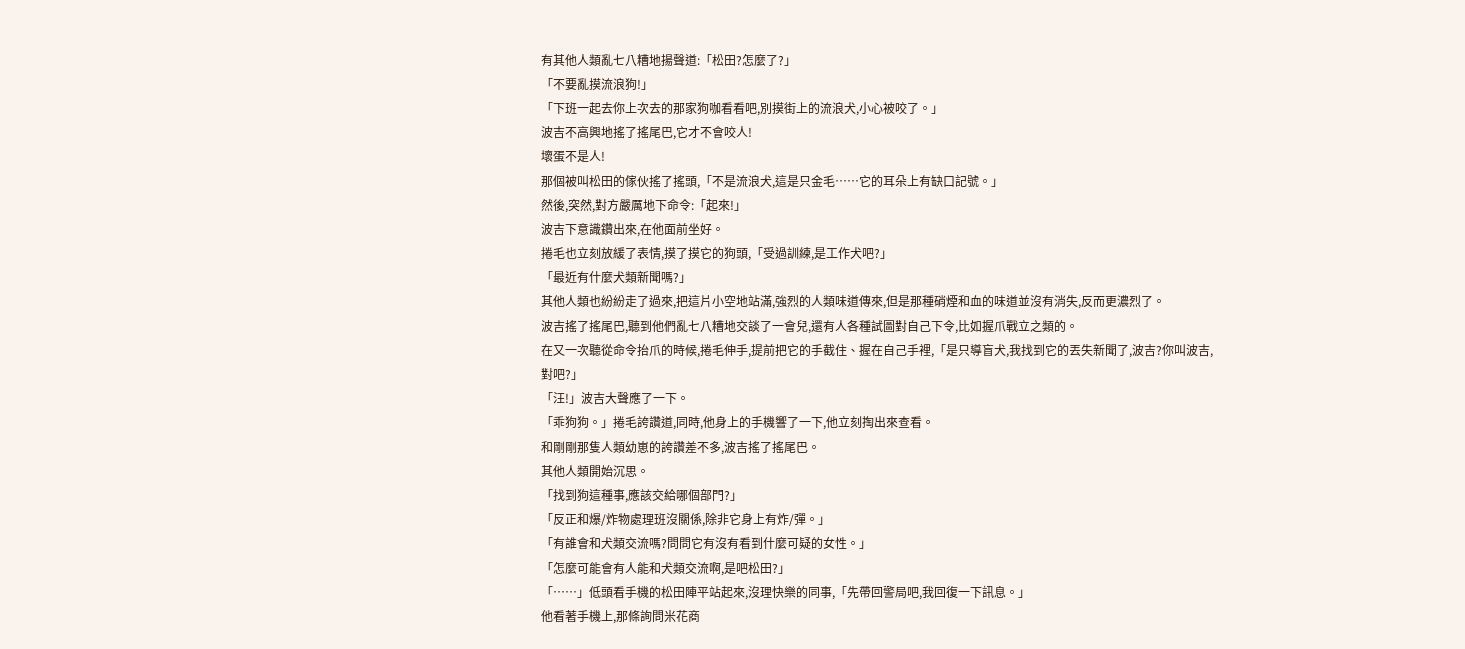有其他人類亂七八糟地揚聲道:「松田?怎麼了?」
「不要亂摸流浪狗!」
「下班一起去你上次去的那家狗咖看看吧,別摸街上的流浪犬,小心被咬了。」
波吉不高興地搖了搖尾巴,它才不會咬人!
壞蛋不是人!
那個被叫松田的傢伙搖了搖頭,「不是流浪犬,這是只金毛……它的耳朵上有缺口記號。」
然後,突然,對方嚴厲地下命令:「起來!」
波吉下意識鑽出來,在他面前坐好。
捲毛也立刻放緩了表情,摸了摸它的狗頭,「受過訓練,是工作犬吧?」
「最近有什麼犬類新聞嗎?」
其他人類也紛紛走了過來,把這片小空地站滿,強烈的人類味道傳來,但是那種硝煙和血的味道並沒有消失,反而更濃烈了。
波吉搖了搖尾巴,聽到他們亂七八糟地交談了一會兒,還有人各種試圖對自己下令,比如握爪戰立之類的。
在又一次聽從命令抬爪的時候,捲毛伸手,提前把它的手截住、握在自己手裡,「是只導盲犬,我找到它的丟失新聞了,波吉?你叫波吉,對吧?」
「汪!」波吉大聲應了一下。
「乖狗狗。」捲毛誇讚道,同時,他身上的手機響了一下,他立刻掏出來查看。
和剛剛那隻人類幼崽的誇讚差不多,波吉搖了搖尾巴。
其他人類開始沉思。
「找到狗這種事,應該交給哪個部門?」
「反正和爆/炸物處理班沒關係,除非它身上有炸/彈。」
「有誰會和犬類交流嗎?問問它有沒有看到什麼可疑的女性。」
「怎麼可能會有人能和犬類交流啊,是吧松田?」
「……」低頭看手機的松田陣平站起來,沒理快樂的同事,「先帶回警局吧,我回復一下訊息。」
他看著手機上,那條詢問米花商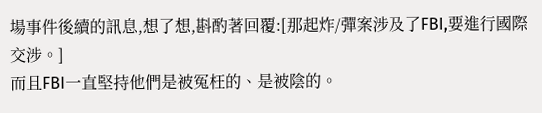場事件後續的訊息,想了想,斟酌著回覆:[那起炸/彈案涉及了FBI,要進行國際交涉。]
而且FBI一直堅持他們是被冤枉的、是被陰的。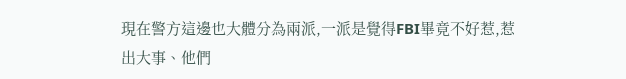現在警方這邊也大體分為兩派,一派是覺得FBI畢竟不好惹,惹出大事、他們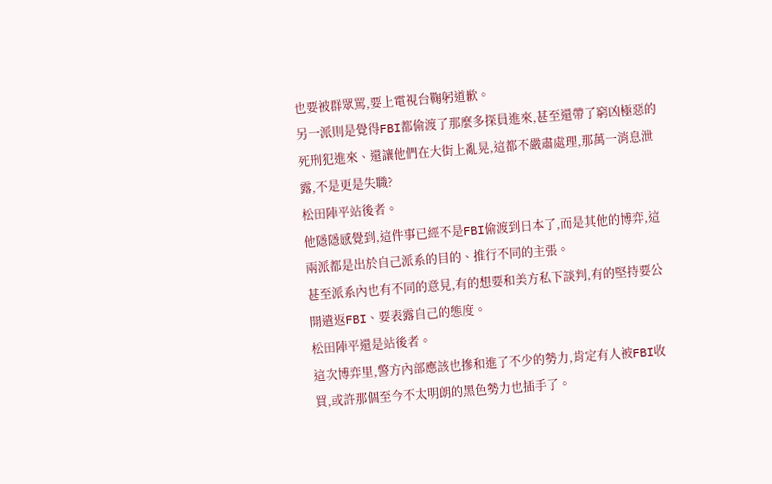也要被群眾罵,要上電視台鞠躬道歉。
另一派則是覺得FBI都偷渡了那麼多探員進來,甚至還帶了窮凶極惡的死刑犯進來、還讓他們在大街上亂晃,這都不嚴肅處理,那萬一消息泄露,不是更是失職?
松田陣平站後者。
他隱隱感覺到,這件事已經不是FBI偷渡到日本了,而是其他的博弈,這兩派都是出於自己派系的目的、推行不同的主張。
甚至派系內也有不同的意見,有的想要和美方私下談判,有的堅持要公開遣返FBI、要表露自己的態度。
松田陣平還是站後者。
這次博弈里,警方內部應該也摻和進了不少的勢力,肯定有人被FBI收買,或許那個至今不太明朗的黑色勢力也插手了。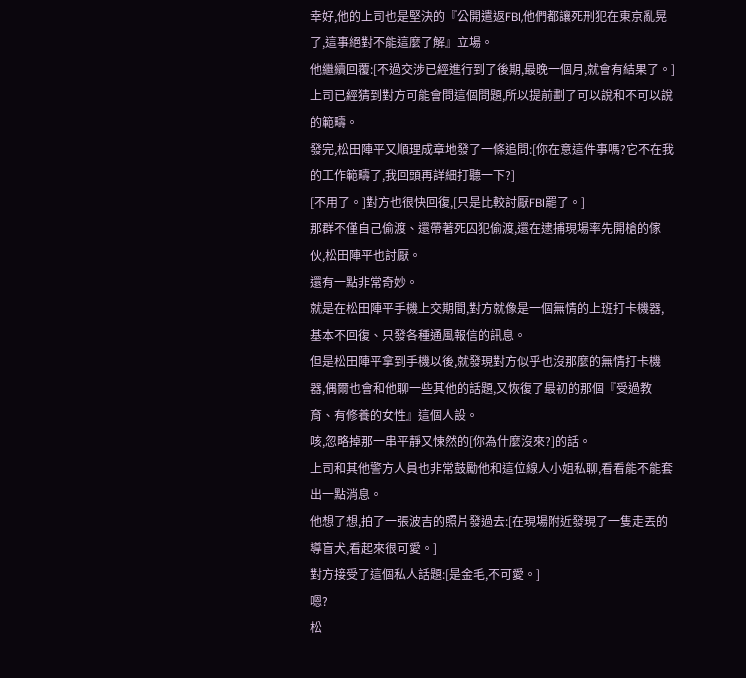幸好,他的上司也是堅決的『公開遣返FBI,他們都讓死刑犯在東京亂晃了,這事絕對不能這麼了解』立場。
他繼續回覆:[不過交涉已經進行到了後期,最晚一個月,就會有結果了。]
上司已經猜到對方可能會問這個問題,所以提前劃了可以說和不可以說的範疇。
發完,松田陣平又順理成章地發了一條追問:[你在意這件事嗎?它不在我的工作範疇了,我回頭再詳細打聽一下?]
[不用了。]對方也很快回復,[只是比較討厭FBI罷了。]
那群不僅自己偷渡、還帶著死囚犯偷渡,還在逮捕現場率先開槍的傢伙,松田陣平也討厭。
還有一點非常奇妙。
就是在松田陣平手機上交期間,對方就像是一個無情的上班打卡機器,基本不回復、只發各種通風報信的訊息。
但是松田陣平拿到手機以後,就發現對方似乎也沒那麼的無情打卡機器,偶爾也會和他聊一些其他的話題,又恢復了最初的那個『受過教育、有修養的女性』這個人設。
咳,忽略掉那一串平靜又悚然的[你為什麼沒來?]的話。
上司和其他警方人員也非常鼓勵他和這位線人小姐私聊,看看能不能套出一點消息。
他想了想,拍了一張波吉的照片發過去:[在現場附近發現了一隻走丟的導盲犬,看起來很可愛。]
對方接受了這個私人話題:[是金毛,不可愛。]
嗯?
松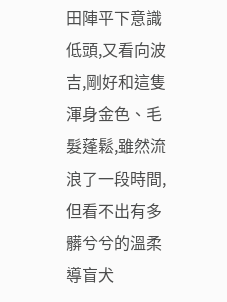田陣平下意識低頭,又看向波吉,剛好和這隻渾身金色、毛髮蓬鬆,雖然流浪了一段時間,但看不出有多髒兮兮的溫柔導盲犬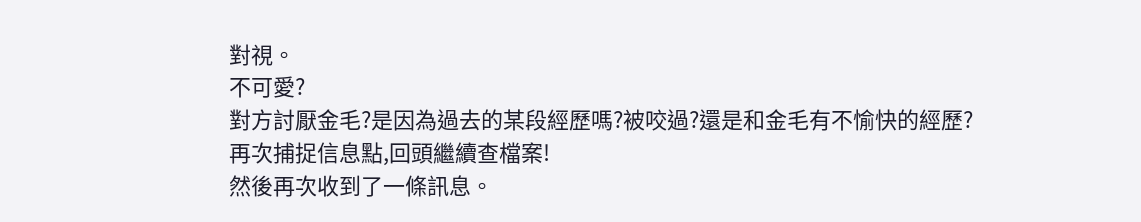對視。
不可愛?
對方討厭金毛?是因為過去的某段經歷嗎?被咬過?還是和金毛有不愉快的經歷?
再次捕捉信息點,回頭繼續查檔案!
然後再次收到了一條訊息。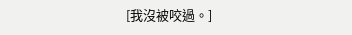[我沒被咬過。]